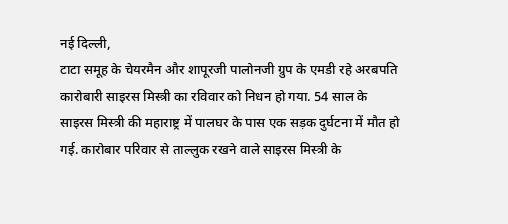नई दिल्ली,
टाटा समूह के चेयरमैन और शापूरजी पालोनजी ग्रुप के एमडी रहे अरबपति कारोबारी साइरस मिस्त्री का रविवार को निधन हो गया. 54 साल के साइरस मिस्त्री की महाराष्ट्र में पालघर के पास एक सड़क दुर्घटना में मौत हो गई. कारोबार परिवार से ताल्लुक रखने वाले साइरस मिस्त्री के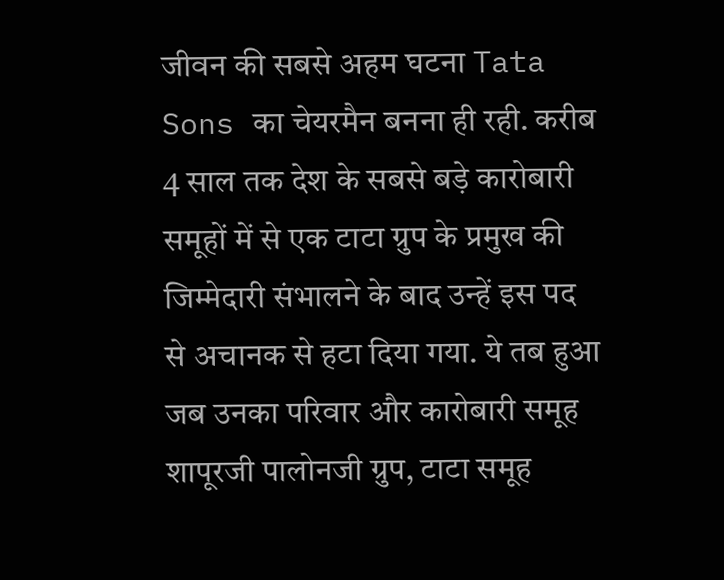जीवन की सबसे अहम घटना Tata Sons का चेयरमैन बनना ही रही. करीब 4 साल तक देश के सबसे बड़े कारोबारी समूहों में से एक टाटा ग्रुप के प्रमुख की जिम्मेदारी संभालने के बाद उन्हें इस पद से अचानक से हटा दिया गया. ये तब हुआ जब उनका परिवार और कारोबारी समूह शापूरजी पालोनजी ग्रुप, टाटा समूह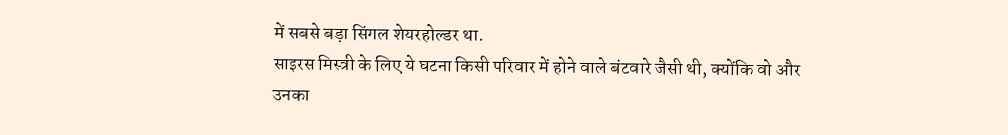में सबसे बड़ा सिंगल शेयरहोल्डर था.
साइरस मिस्त्री के लिए ये घटना किसी परिवार में होने वाले बंटवारे जैसी थी, क्योंकि वो और उनका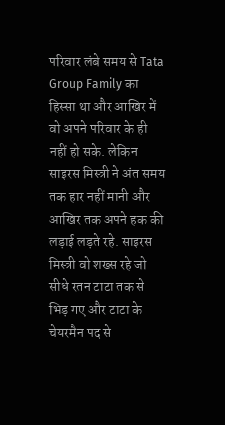परिवार लंबे समय से Tata Group Family का हिस्सा था और आखिर में वो अपने परिवार के ही नहीं हो सके. लेकिन साइरस मिस्त्री ने अंत समय तक हार नहीं मानी और आखिर तक अपने हक की लड़ाई लड़ते रहे. साइरस मिस्त्री वो शख्स रहे जो सीधे रतन टाटा तक से भिड़ गए और टाटा के चेयरमैन पद से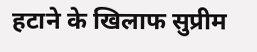हटाने के खिलाफ सुप्रीम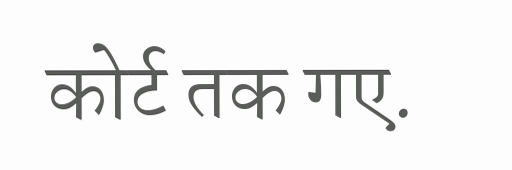कोर्ट तक गए.